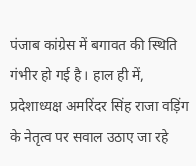पंजाब कांग्रेस में बगावत की स्थिति गंभीर हो गई है। हाल ही में, प्रदेशाध्यक्ष अमरिंदर सिंह राजा वड़िंग के नेतृत्व पर सवाल उठाए जा रहे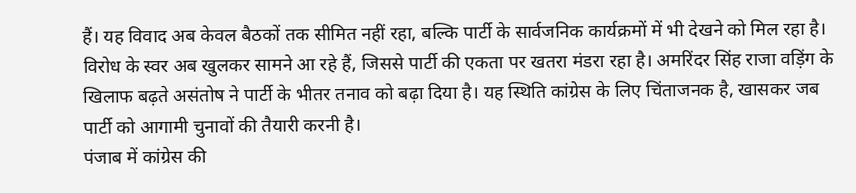हैं। यह विवाद अब केवल बैठकों तक सीमित नहीं रहा, बल्कि पार्टी के सार्वजनिक कार्यक्रमों में भी देखने को मिल रहा है।
विरोध के स्वर अब खुलकर सामने आ रहे हैं, जिससे पार्टी की एकता पर खतरा मंडरा रहा है। अमरिंदर सिंह राजा वड़िंग के खिलाफ बढ़ते असंतोष ने पार्टी के भीतर तनाव को बढ़ा दिया है। यह स्थिति कांग्रेस के लिए चिंताजनक है, खासकर जब पार्टी को आगामी चुनावों की तैयारी करनी है।
पंजाब में कांग्रेस की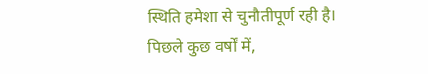स्थिति हमेशा से चुनौतीपूर्ण रही है। पिछले कुछ वर्षों में,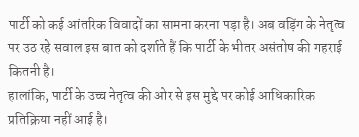पार्टी को कई आंतरिक विवादों का सामना करना पड़ा है। अब वड़िंग के नेतृत्व पर उठ रहे सवाल इस बात को दर्शाते हैं कि पार्टी के भीतर असंतोष की गहराई कितनी है।
हालांकि, पार्टी के उच्च नेतृत्व की ओर से इस मुद्दे पर कोई आधिकारिक प्रतिक्रिया नहीं आई है।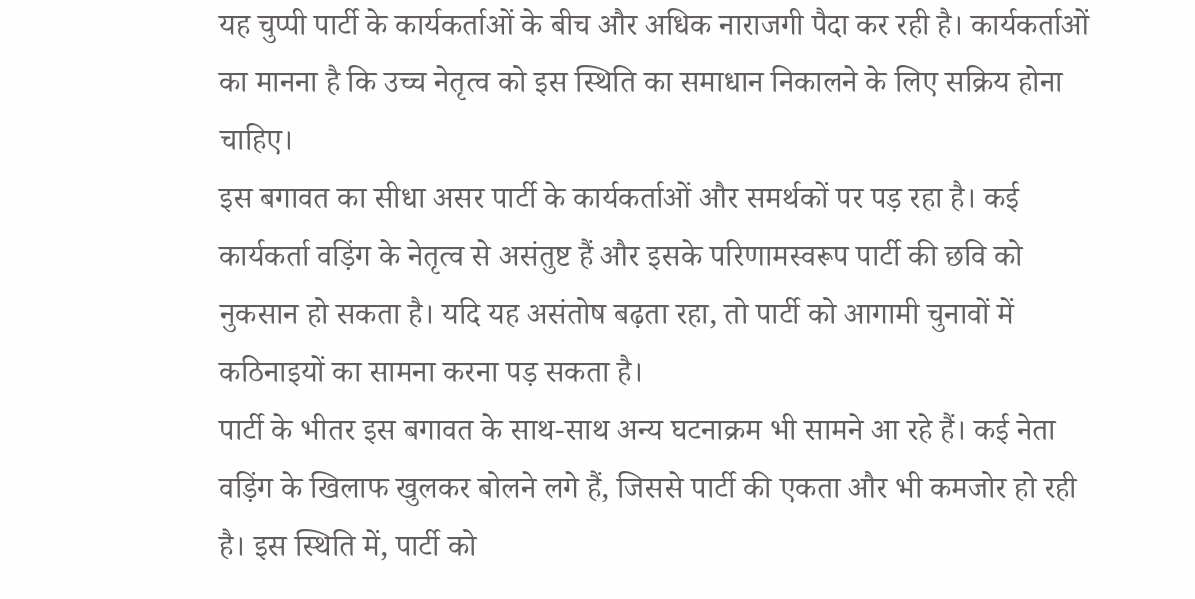यह चुप्पी पार्टी के कार्यकर्ताओं के बीच और अधिक नाराजगी पैदा कर रही है। कार्यकर्ताओं का मानना है कि उच्च नेतृत्व को इस स्थिति का समाधान निकालने के लिए सक्रिय होना चाहिए।
इस बगावत का सीधा असर पार्टी के कार्यकर्ताओं और समर्थकों पर पड़ रहा है। कई कार्यकर्ता वड़िंग के नेतृत्व से असंतुष्ट हैं और इसके परिणामस्वरूप पार्टी की छवि को नुकसान हो सकता है। यदि यह असंतोष बढ़ता रहा, तो पार्टी को आगामी चुनावों में कठिनाइयों का सामना करना पड़ सकता है।
पार्टी के भीतर इस बगावत के साथ-साथ अन्य घटनाक्रम भी सामने आ रहे हैं। कई नेता वड़िंग के खिलाफ खुलकर बोलने लगे हैं, जिससे पार्टी की एकता और भी कमजोर हो रही है। इस स्थिति में, पार्टी को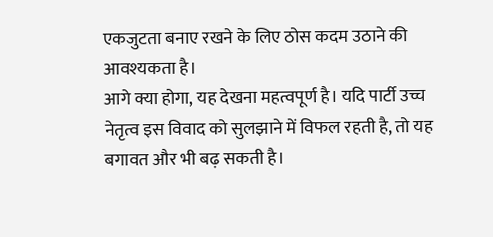एकजुटता बनाए रखने के लिए ठोस कदम उठाने की आवश्यकता है।
आगे क्या होगा, यह देखना महत्वपूर्ण है। यदि पार्टी उच्च नेतृत्व इस विवाद को सुलझाने में विफल रहती है, तो यह बगावत और भी बढ़ सकती है।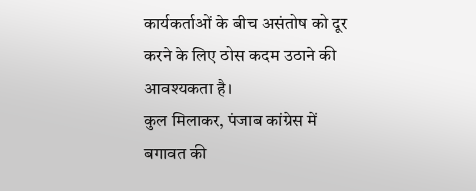कार्यकर्ताओं के बीच असंतोष को दूर करने के लिए ठोस कदम उठाने की आवश्यकता है।
कुल मिलाकर, पंजाब कांग्रेस में बगावत की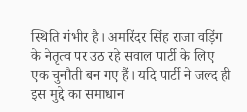स्थिति गंभीर है। अमरिंदर सिंह राजा वड़िंग के नेतृत्व पर उठ रहे सवाल पार्टी के लिए एक चुनौती बन गए हैं। यदि पार्टी ने जल्द ही इस मुद्दे का समाधान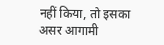नहीं किया, तो इसका असर आगामी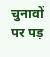चुनावों पर पड़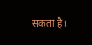सकता है।